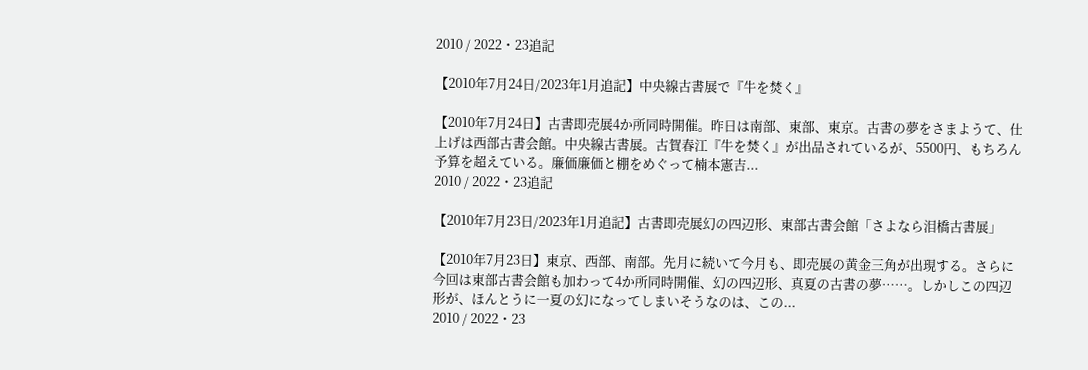2010 / 2022・23追記

【2010年7月24日/2023年1月追記】中央線古書展で『牛を焚く』

【2010年7月24日】古書即売展4か所同時開催。昨日は南部、東部、東京。古書の夢をさまようて、仕上げは西部古書会館。中央線古書展。古賀春江『牛を焚く』が出品されているが、5500円、もちろん予算を超えている。廉価廉価と棚をめぐって楠本憲吉...
2010 / 2022・23追記

【2010年7月23日/2023年1月追記】古書即売展幻の四辺形、東部古書会館「さよなら泪橋古書展」

【2010年7月23日】東京、西部、南部。先月に続いて今月も、即売展の黄金三角が出現する。さらに今回は東部古書会館も加わって4か所同時開催、幻の四辺形、真夏の古書の夢……。しかしこの四辺形が、ほんとうに一夏の幻になってしまいそうなのは、この...
2010 / 2022・23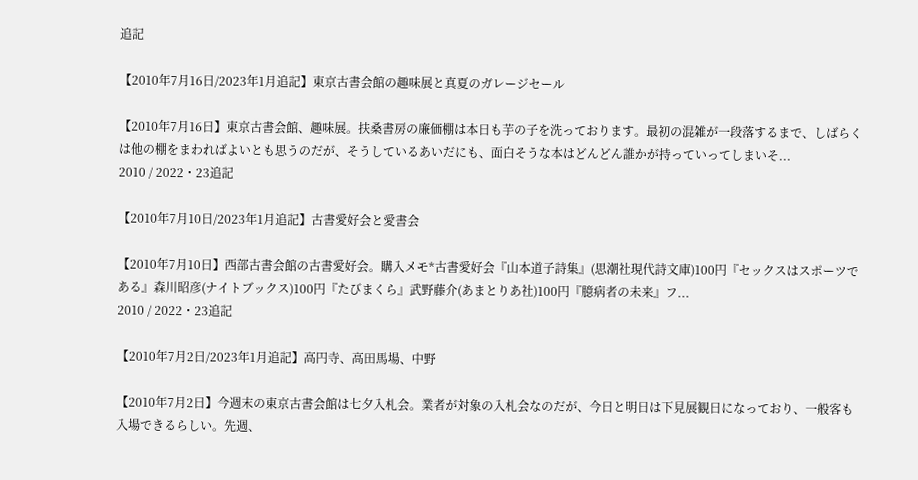追記

【2010年7月16日/2023年1月追記】東京古書会館の趣味展と真夏のガレージセール

【2010年7月16日】東京古書会館、趣味展。扶桑書房の廉価棚は本日も芋の子を洗っております。最初の混雑が一段落するまで、しばらくは他の棚をまわればよいとも思うのだが、そうしているあいだにも、面白そうな本はどんどん誰かが持っていってしまいそ...
2010 / 2022・23追記

【2010年7月10日/2023年1月追記】古書愛好会と愛書会

【2010年7月10日】西部古書会館の古書愛好会。購入メモ*古書愛好会『山本道子詩集』(思潮社現代詩文庫)100円『セックスはスポーツである』森川昭彦(ナイトブックス)100円『たびまくら』武野藤介(あまとりあ社)100円『臆病者の未来』フ...
2010 / 2022・23追記

【2010年7月2日/2023年1月追記】高円寺、高田馬場、中野

【2010年7月2日】今週末の東京古書会館は七夕入札会。業者が対象の入札会なのだが、今日と明日は下見展観日になっており、一般客も入場できるらしい。先週、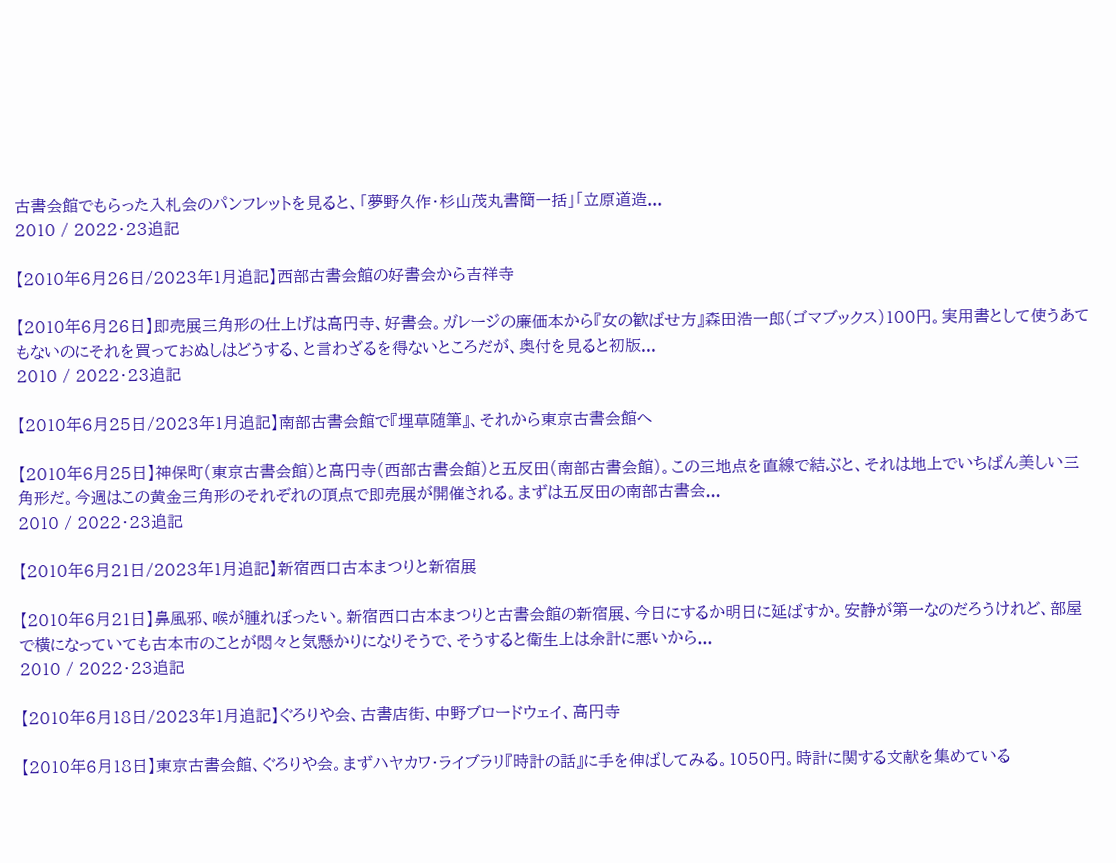古書会館でもらった入札会のパンフレットを見ると、「夢野久作・杉山茂丸書簡一括」「立原道造...
2010 / 2022・23追記

【2010年6月26日/2023年1月追記】西部古書会館の好書会から吉祥寺

【2010年6月26日】即売展三角形の仕上げは高円寺、好書会。ガレージの廉価本から『女の歓ばせ方』森田浩一郎(ゴマブックス)100円。実用書として使うあてもないのにそれを買っておぬしはどうする、と言わざるを得ないところだが、奥付を見ると初版...
2010 / 2022・23追記

【2010年6月25日/2023年1月追記】南部古書会館で『埋草随筆』、それから東京古書会館へ

【2010年6月25日】神保町(東京古書会館)と高円寺(西部古書会館)と五反田(南部古書会館)。この三地点を直線で結ぶと、それは地上でいちばん美しい三角形だ。今週はこの黄金三角形のそれぞれの頂点で即売展が開催される。まずは五反田の南部古書会...
2010 / 2022・23追記

【2010年6月21日/2023年1月追記】新宿西口古本まつりと新宿展

【2010年6月21日】鼻風邪、喉が腫れぼったい。新宿西口古本まつりと古書会館の新宿展、今日にするか明日に延ばすか。安静が第一なのだろうけれど、部屋で横になっていても古本市のことが悶々と気懸かりになりそうで、そうすると衛生上は余計に悪いから...
2010 / 2022・23追記

【2010年6月18日/2023年1月追記】ぐろりや会、古書店街、中野ブロードウェイ、高円寺

【2010年6月18日】東京古書会館、ぐろりや会。まずハヤカワ・ライブラリ『時計の話』に手を伸ばしてみる。1050円。時計に関する文献を集めている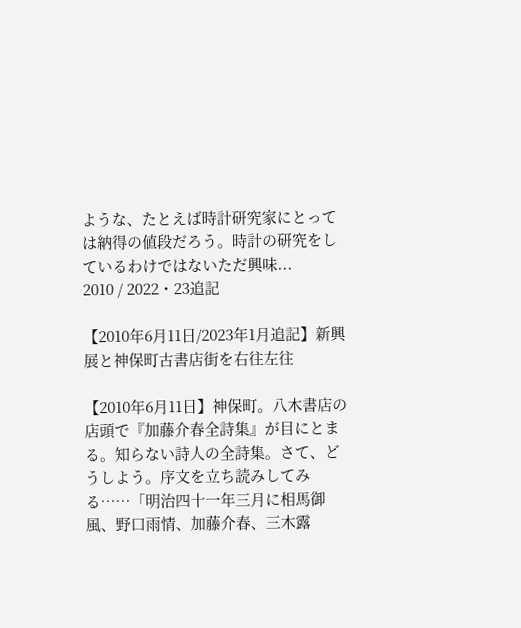ような、たとえば時計研究家にとっては納得の値段だろう。時計の研究をしているわけではないただ興味...
2010 / 2022・23追記

【2010年6月11日/2023年1月追記】新興展と神保町古書店街を右往左往

【2010年6月11日】神保町。八木書店の店頭で『加藤介春全詩集』が目にとまる。知らない詩人の全詩集。さて、どうしよう。序文を立ち読みしてみる……「明治四十一年三月に相馬御風、野口雨情、加藤介春、三木露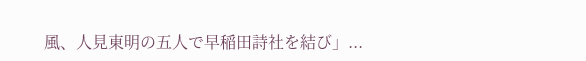風、人見東明の五人で早稲田詩社を結び」...